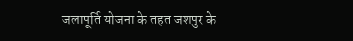जलापूर्ति योजना के तहत जशपुर के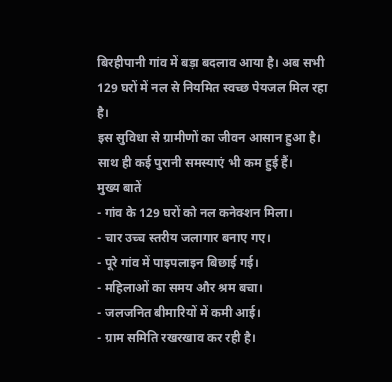बिरहीपानी गांव में बड़ा बदलाव आया है। अब सभी 129 घरों में नल से नियमित स्वच्छ पेयजल मिल रहा है।
इस सुविधा से ग्रामीणों का जीवन आसान हुआ है। साथ ही कई पुरानी समस्याएं भी कम हुई हैं।
मुख्य बातें
- गांव के 129 घरों को नल कनेक्शन मिला।
- चार उच्च स्तरीय जलागार बनाए गए।
- पूरे गांव में पाइपलाइन बिछाई गई।
- महिलाओं का समय और श्रम बचा।
- जलजनित बीमारियों में कमी आई।
- ग्राम समिति रखरखाव कर रही है।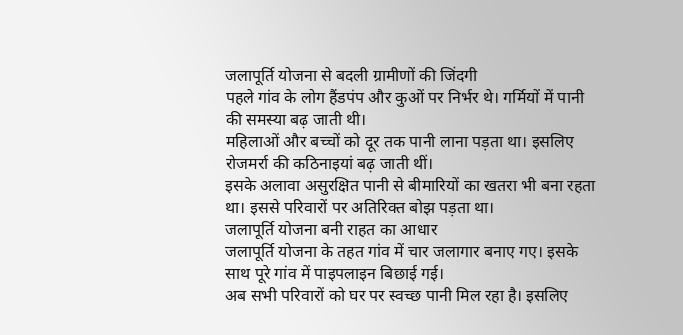जलापूर्ति योजना से बदली ग्रामीणों की जिंदगी
पहले गांव के लोग हैंडपंप और कुओं पर निर्भर थे। गर्मियों में पानी की समस्या बढ़ जाती थी।
महिलाओं और बच्चों को दूर तक पानी लाना पड़ता था। इसलिए रोजमर्रा की कठिनाइयां बढ़ जाती थीं।
इसके अलावा असुरक्षित पानी से बीमारियों का खतरा भी बना रहता था। इससे परिवारों पर अतिरिक्त बोझ पड़ता था।
जलापूर्ति योजना बनी राहत का आधार
जलापूर्ति योजना के तहत गांव में चार जलागार बनाए गए। इसके साथ पूरे गांव में पाइपलाइन बिछाई गई।
अब सभी परिवारों को घर पर स्वच्छ पानी मिल रहा है। इसलिए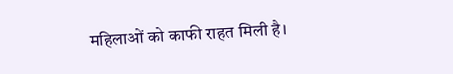महिलाओं को काफी राहत मिली है।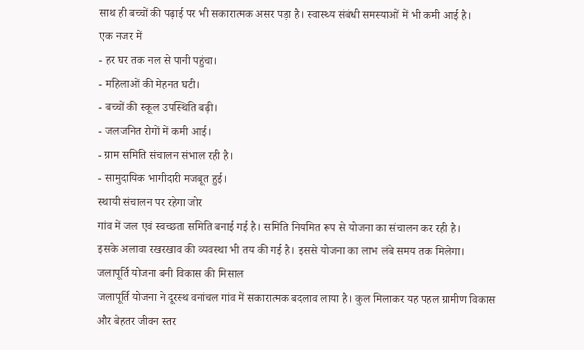साथ ही बच्चों की पढ़ाई पर भी सकारात्मक असर पड़ा है। स्वास्थ्य संबंधी समस्याओं में भी कमी आई है।
एक नजर में
- हर घर तक नल से पानी पहुंचा।
- महिलाओं की मेहनत घटी।
- बच्चों की स्कूल उपस्थिति बढ़ी।
- जलजनित रोगों में कमी आई।
- ग्राम समिति संचालन संभाल रही है।
- सामुदायिक भागीदारी मजबूत हुई।
स्थायी संचालन पर रहेगा जोर
गांव में जल एवं स्वच्छता समिति बनाई गई है। समिति नियमित रूप से योजना का संचालन कर रही है।
इसके अलावा रखरखाव की व्यवस्था भी तय की गई है। इससे योजना का लाभ लंबे समय तक मिलेगा।
जलापूर्ति योजना बनी विकास की मिसाल
जलापूर्ति योजना ने दूरस्थ वनांचल गांव में सकारात्मक बदलाव लाया है। कुल मिलाकर यह पहल ग्रामीण विकास और बेहतर जीवन स्तर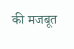की मजबूत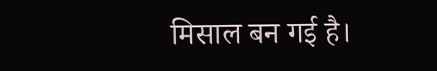मिसाल बन गई है।